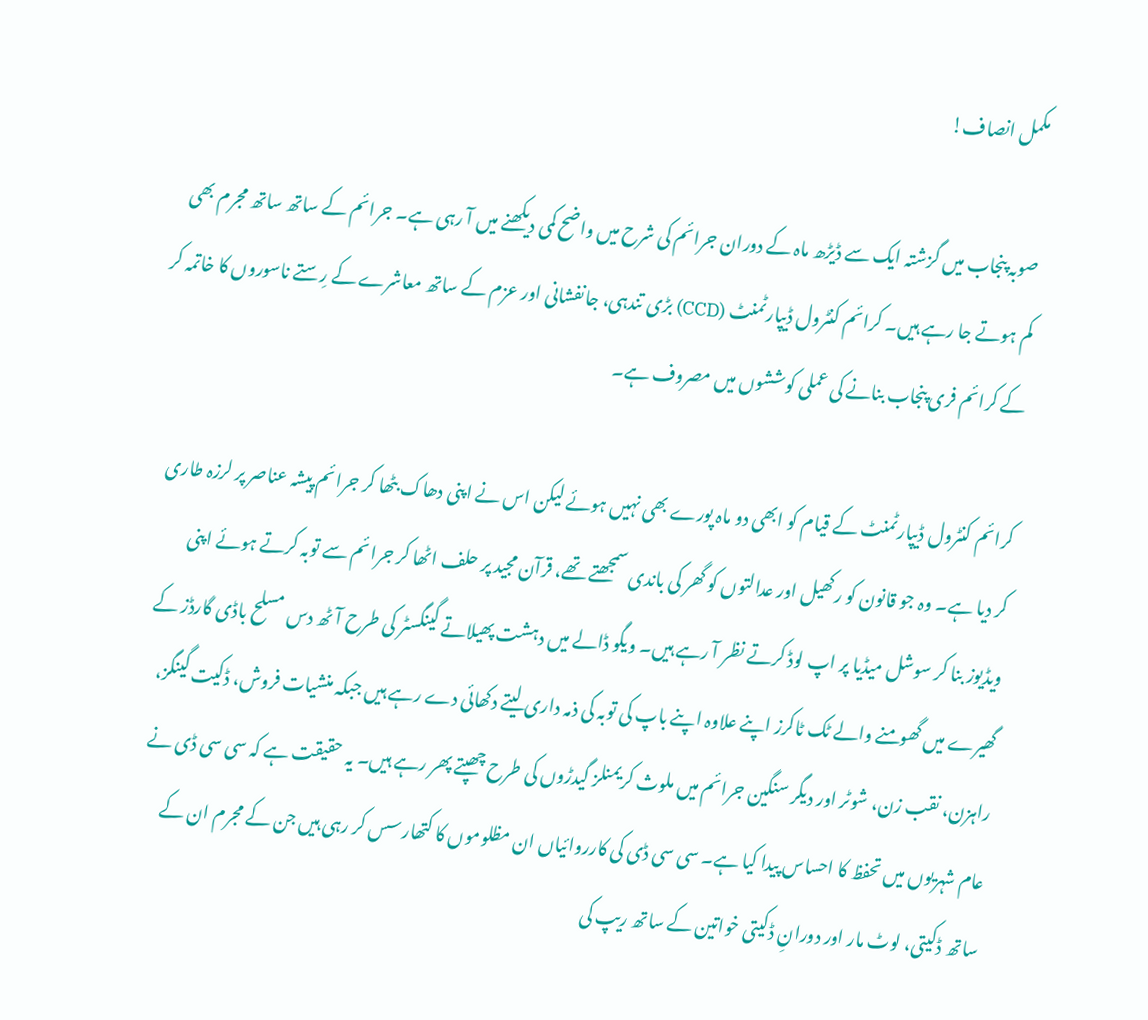مکمل انصاف!

صوبہ پنجاب میں گزشتہ ایک سے ڈیڑھ ماہ کے دوران جرائم کی شرح میں واضح کمی دیکھنے میں آ رہی ہے۔ جرائم کے ساتھ ساتھ مجرم بھی کم ہوتے جا رہے ہیں۔ کرائم کنٹرول ڈیپارٹمنٹ (CCD) بڑی تندہی، جانفشانی اور عزم کے ساتھ معاشرے کے رِستے ناسوروں کا خاتمہ کر کے کرائم فری پنجاب بنانے کی عملی کوششوں میں مصروف ہے۔

کرائم کنٹرول ڈیپارٹمنٹ کے قیام کو ابھی دو ماہ پورے بھی نہیں ہوئے لیکن اس نے اپنی دھاک بٹھا کر جرائم پیشہ عناصر پر لرزہ طاری کر دیا ہے۔ وہ جو قانون کو رکھیل اور عدالتوں کو گھر کی باندی سمجھتے تھے، قرآن مجید پر حلف اٹھا کر جرائم سے توبہ کرتے ہوئے اپنی ویڈیوز بنا کر سوشل میڈیا پر اپ لوڈ کرتے نظر آ رہے ہیں۔ ویگو ڈالے میں دہشت پھیلاتے گینگسٹر کی طرح آٹھ دس مسلح باڈی گارڈز کے گھیرے میں گھومنے والے ٹک ٹاکرز اپنے علاوہ اپنے باپ کی توبہ کی ذمہ داری لیتے دکھائی دے رہے ہیں جبکہ منشیات فروش، ڈکیت گینگز، راہزن، نقب زن، شوٹر اور دیگر سنگین جرائم میں ملوث کریمنلز گیدڑوں کی طرح چھپتے پھر رہے ہیں۔ یہ حقیقت ہے کہ سی سی ڈی نے عام شہریوں میں تحفظ کا احساس پیدا کیا ہے۔ سی سی ڈی کی کارروائیاں ان مظلوموں کا کتھارسس کر رہی ہیں جن کے مجرم ان کے ساتھ ڈکیتی، لوٹ مار اور دورانِ ڈکیتی خواتین کے ساتھ ریپ کی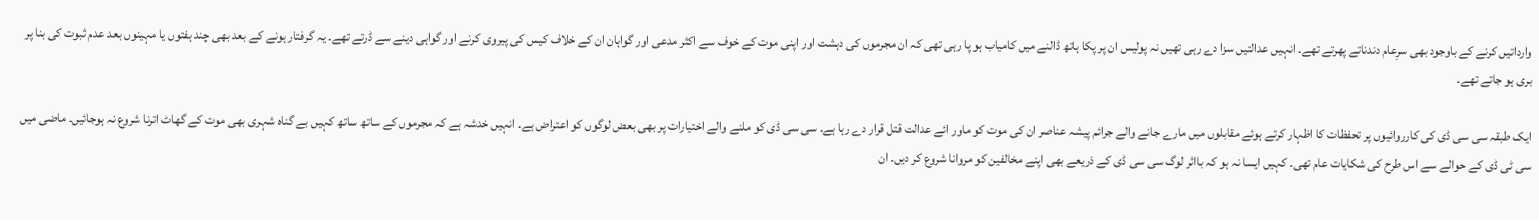وارداتیں کرنے کے باوجود بھی سرِعام دندناتے پھرتے تھے۔ انہیں عدالتیں سزا دے رہی تھیں نہ پولیس ان پر پکا ہاتھ ڈالنے میں کامیاب ہو پا رہی تھی کہ ان مجرموں کی دہشت اور اپنی موت کے خوف سے اکثر مدعی اور گواہان ان کے خلاف کیس کی پیروی کرنے اور گواہی دینے سے ڈرتے تھے۔ یہ گرفتار ہونے کے بعد بھی چند ہفتوں یا مہینوں بعد عدم ثبوت کی بنا پر بری ہو جاتے تھے۔

ایک طبقہ سی سی ڈی کی کارروائیوں پر تحفظات کا اظہار کرتے ہوئے مقابلوں میں مارے جانے والے جرائم پیشہ عناصر ان کی موت کو ماور ائے عدالت قتل قرار دے رہا ہے۔ سی سی ڈی کو ملنے والے اختیارات پر بھی بعض لوگوں کو اعتراض ہے۔ انہیں خدشہ ہے کہ مجرموں کے ساتھ ساتھ کہیں بے گناہ شہری بھی موت کے گھاٹ اترنا شروع نہ ہوجائیں۔ ماضی میں سی ٹی ڈی کے حوالے سے اس طرح کی شکایات عام تھی۔ کہیں ایسا نہ ہو کہ بااثر لوگ سی سی ڈی کے ذریعے بھی اپنے مخالفین کو مروانا شروع کر دیں۔ ان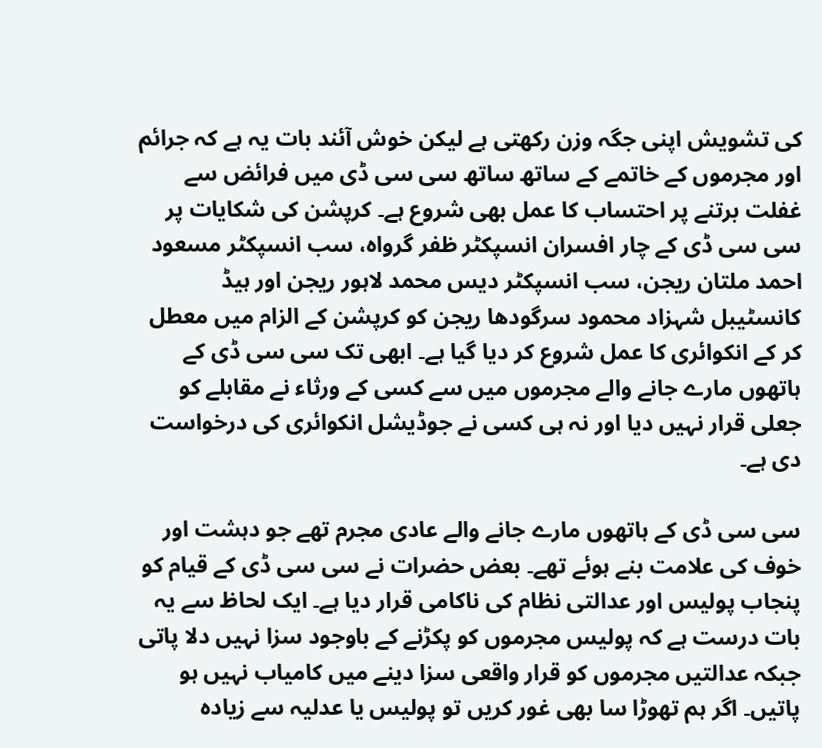کی تشویش اپنی جگہ وزن رکھتی ہے لیکن خوش آئند بات یہ ہے کہ جرائم اور مجرموں کے خاتمے کے ساتھ ساتھ سی سی ڈی میں فرائض سے غفلت برتنے پر احتساب کا عمل بھی شروع ہے۔ کرپشن کی شکایات پر سی سی ڈی کے چار افسران انسپکٹر ظفر گرواہ، سب انسپکٹر مسعود احمد ملتان ریجن، سب انسپکٹر دیس محمد لاہور ریجن اور ہیڈ کانسٹیبل شہزاد محمود سرگودھا ریجن کو کرپشن کے الزام میں معطل کر کے انکوائری کا عمل شروع کر دیا گیا ہے۔ ابھی تک سی سی ڈی کے ہاتھوں مارے جانے والے مجرموں میں سے کسی کے ورثاء نے مقابلے کو جعلی قرار نہیں دیا اور نہ ہی کسی نے جوڈیشل انکوائری کی درخواست دی ہے۔

سی سی ڈی کے ہاتھوں مارے جانے والے عادی مجرم تھے جو دہشت اور خوف کی علامت بنے ہوئے تھے۔ بعض حضرات نے سی سی ڈی کے قیام کو پنجاب پولیس اور عدالتی نظام کی ناکامی قرار دیا ہے۔ ایک لحاظ سے یہ بات درست ہے کہ پولیس مجرموں کو پکڑنے کے باوجود سزا نہیں دلا پاتی جبکہ عدالتیں مجرموں کو قرار واقعی سزا دینے میں کامیاب نہیں ہو پاتیں۔ اگر ہم تھوڑا سا بھی غور کریں تو پولیس یا عدلیہ سے زیادہ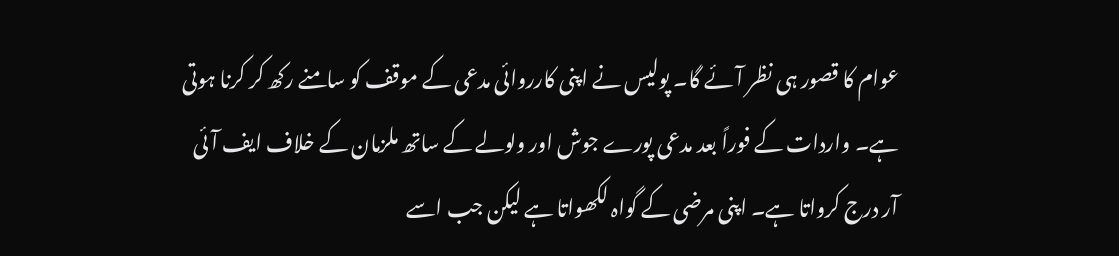عوام کا قصور ہی نظر آئے گا۔ پولیس نے اپنی کارروائی مدعی کے موقف کو سامنے رکھ کر کرنا ہوتی ہے۔ واردات کے فوراً بعد مدعی پورے جوش اور ولولے کے ساتھ ملزمان کے خلاف ایف آئی آر درج کرواتا ہے۔ اپنی مرضی کے گواہ لکھواتا ہے لیکن جب اسے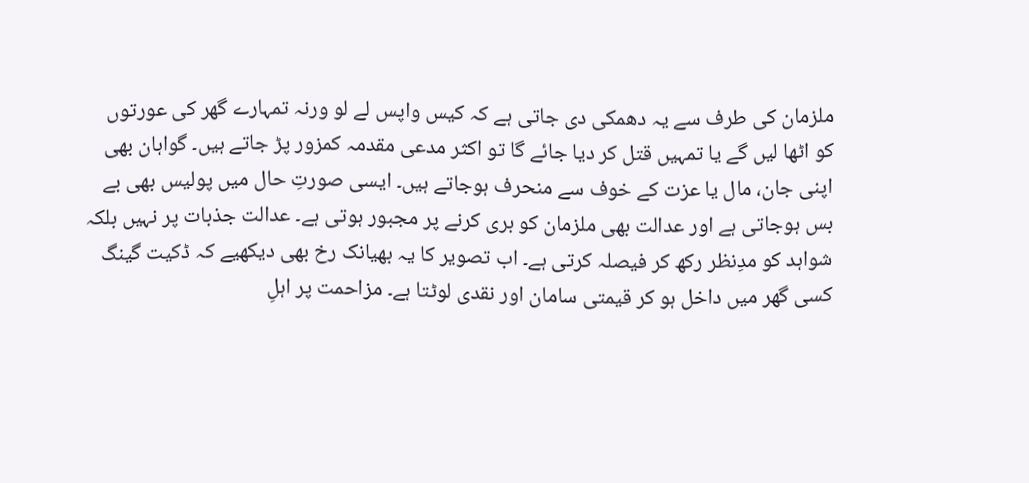ملزمان کی طرف سے یہ دھمکی دی جاتی ہے کہ کیس واپس لے لو ورنہ تمہارے گھر کی عورتوں کو اٹھا لیں گے یا تمہیں قتل کر دیا جائے گا تو اکثر مدعی مقدمہ کمزور پڑ جاتے ہیں۔ گواہان بھی اپنی جان، مال یا عزت کے خوف سے منحرف ہوجاتے ہیں۔ ایسی صورتِ حال میں پولیس بھی بے بس ہوجاتی ہے اور عدالت بھی ملزمان کو بری کرنے پر مجبور ہوتی ہے۔ عدالت جذبات پر نہیں بلکہ شواہد کو مدِنظر رکھ کر فیصلہ کرتی ہے۔ اب تصویر کا یہ بھیانک رخ بھی دیکھیے کہ ڈکیت گینگ کسی گھر میں داخل ہو کر قیمتی سامان اور نقدی لوٹتا ہے۔ مزاحمت پر اہلِ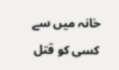خانہ میں سے کسی کو قتل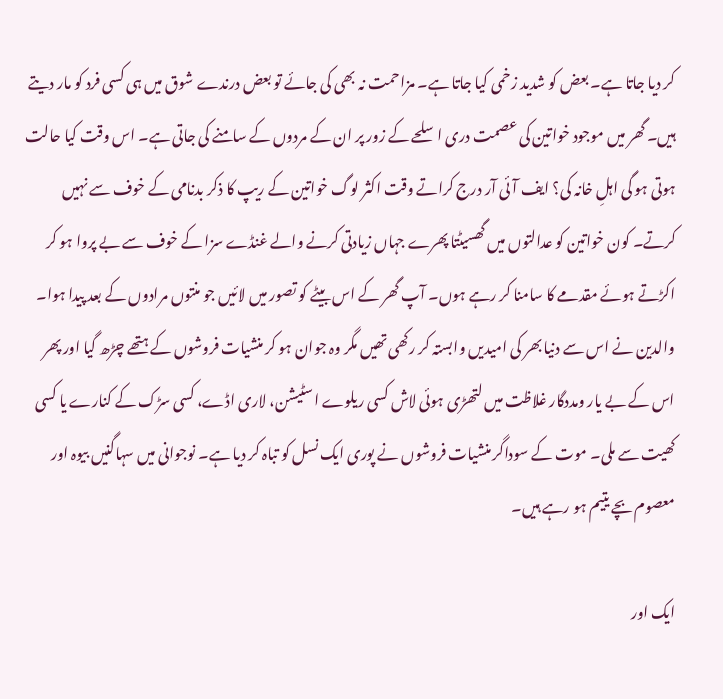کر دیا جاتا ہے۔ بعض کو شدید زخمی کیا جاتا ہے۔ مزاحمت نہ بھی کی جائے تو بعض درندے شوق میں ہی کسی فرد کو مار دیتے ہیں۔ گھر میں موجود خواتین کی عصمت دری اسلحے کے زور پر ان کے مردوں کے سامنے کی جاتی ہے۔ اس وقت کیا حالت ہوتی ہو گی اہلِ خانہ کی؟ ایف آئی آر درج کراتے وقت اکثر لوگ خواتین کے ریپ کا ذکر بدنامی کے خوف سے نہیں کرتے۔ کون خواتین کو عدالتوں میں گھسیٹتا پھرے جہاں زیادتی کرنے والے غنڈے سزا کے خوف سے بے پروا ہو کر اکڑتے ہوئے مقدمے کا سامنا کر رہے ہوں۔ آپ گھر کے اس بیٹے کو تصور میں لائیں جو منتوں مرادوں کے بعد پیدا ہوا۔ والدین نے اس سے دنیا بھر کی امیدیں وابستہ کر رکھی تھیں مگر وہ جوان ہو کر منشیات فروشوں کے ہتھے چڑھ گیا اور پھر اس کے بے یار ومددگار غلاظت میں لتھڑی ہوئی لاش کسی ریلوے اسٹیشن، لاری اڈے، کسی سڑک کے کنارے یا کسی کھیت سے ملی۔ موت کے سوداگر منشیات فروشوں نے پوری ایک نسل کو تباہ کر دیا ہے۔ نوجوانی میں سہاگنیں بیوہ اور معصوم بچے یتیم ہو رہے ہیں۔

ایک اور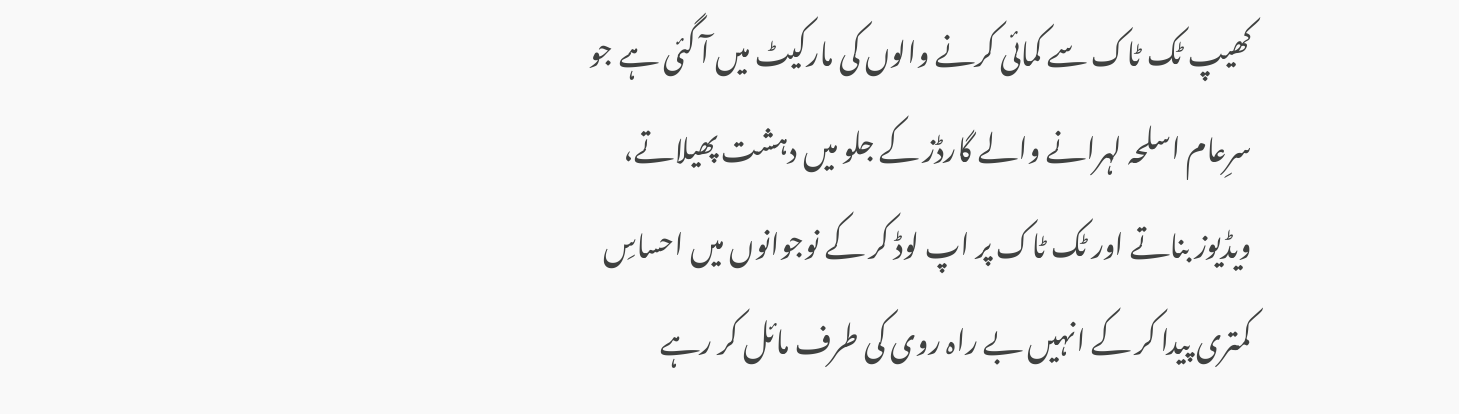کھیپ ٹک ٹاک سے کمائی کرنے والوں کی مارکیٹ میں آ گئی ہے جو سرِعام اسلحہ لہرانے والے گارڈز کے جلو میں دہشت پھیلاتے، ویڈیوز بناتے اور ٹک ٹاک پر اپ لوڈ کر کے نوجوانوں میں احساسِ کمتری پیدا کر کے انہیں بے راہ روی کی طرف مائل کر رہے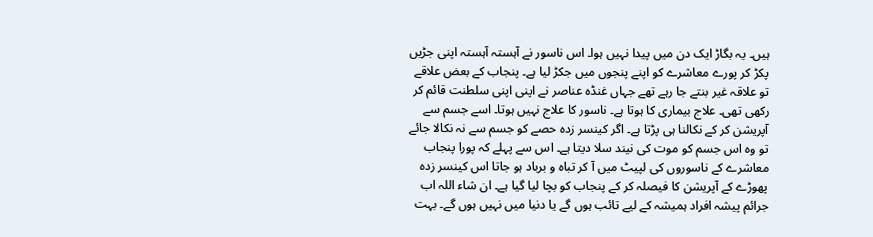ہیں۔ یہ بگاڑ ایک دن میں پیدا نہیں ہوا۔ اس ناسور نے آہستہ آہستہ اپنی جڑیں پکڑ کر پورے معاشرے کو اپنے پنجوں میں جکڑ لیا ہے۔ پنجاب کے بعض علاقے تو علاقہ غیر بنتے جا رہے تھے جہاں غنڈہ عناصر نے اپنی اپنی سلطنت قائم کر رکھی تھی۔ علاج بیماری کا ہوتا ہے۔ ناسور کا علاج نہیں ہوتا۔ اسے جسم سے آپریشن کر کے نکالنا ہی پڑتا ہے۔ اگر کینسر زدہ حصے کو جسم سے نہ نکالا جائے تو وہ اس جسم کو موت کی نیند سلا دیتا ہے۔ اس سے پہلے کہ پورا پنجاب معاشرے کے ناسوروں کی لپیٹ میں آ کر تباہ و برباد ہو جاتا اس کینسر زدہ پھوڑے کے آپریشن کا فیصلہ کر کے پنجاب کو بچا لیا گیا ہے۔ ان شاء اللہ اب جرائم پیشہ افراد ہمیشہ کے لیے تائب ہوں گے یا دنیا میں نہیں ہوں گے۔ بہت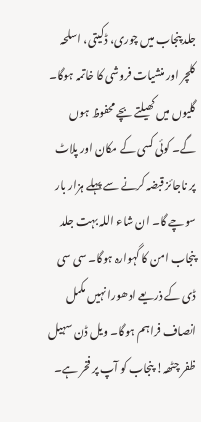جلد پنجاب میں چوری، ڈکیتی، اسلحہ کلچر اور منشیات فروشی کا خاتمہ ہوگا۔ گلیوں میں کھیلتے بچے محفوظ ہوں گے۔ کوئی کسی کے مکان اور پلاٹ پر ناجائز قبضہ کرنے سے پہلے ہزار بار سوچے گا۔ ان شاء اللہ بہت جلد پنجاب امن کا گہوارہ ہوگا۔ سی سی ڈی کے ذریعے ادھورا نہیں مکمل انصاف فراہم ہوگا۔ ویل ڈن سہیل ظفر چٹھہ! پنجاب کو آپ پر فخر ہے۔